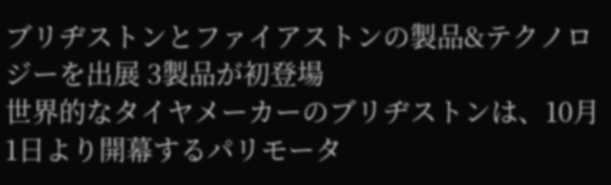ブリヂストンとファイアストンの製品&テクノロジーを出展 3製品が初登場
世界的なタイヤメーカーのブリヂストンは、10月1日より開幕するパリモータ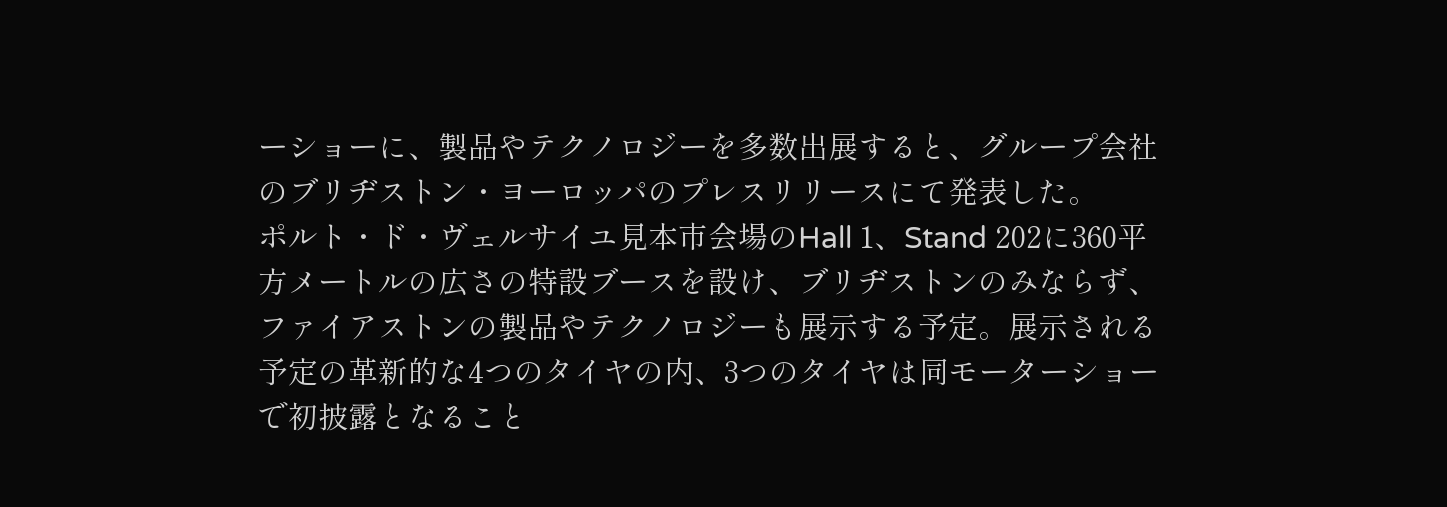ーショーに、製品やテクノロジーを多数出展すると、グループ会社のブリヂストン・ヨーロッパのプレスリリースにて発表した。
ポルト・ド・ヴェルサイユ見本市会場のHall 1、Stand 202に360平方メートルの広さの特設ブースを設け、ブリヂストンのみならず、ファイアストンの製品やテクノロジーも展示する予定。展示される予定の革新的な4つのタイヤの内、3つのタイヤは同モーターショーで初披露となること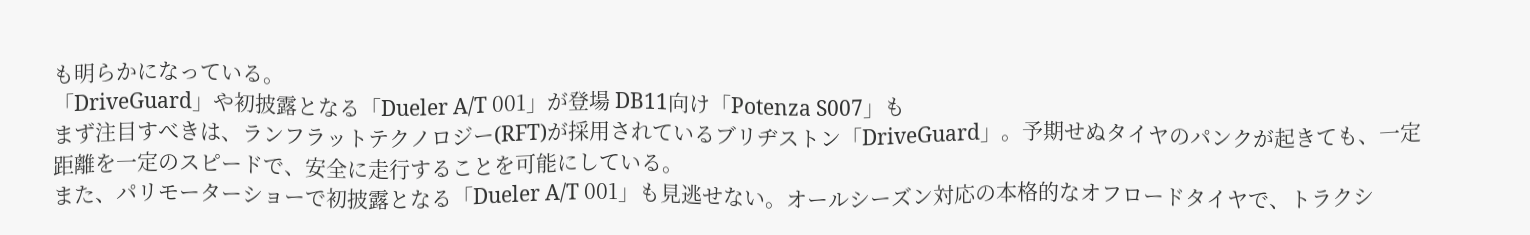も明らかになっている。
「DriveGuard」や初披露となる「Dueler A/T 001」が登場 DB11向け「Potenza S007」も
まず注目すべきは、ランフラットテクノロジー(RFT)が採用されているブリヂストン「DriveGuard」。予期せぬタイヤのパンクが起きても、一定距離を一定のスピードで、安全に走行することを可能にしている。
また、パリモーターショーで初披露となる「Dueler A/T 001」も見逃せない。オールシーズン対応の本格的なオフロードタイヤで、トラクシ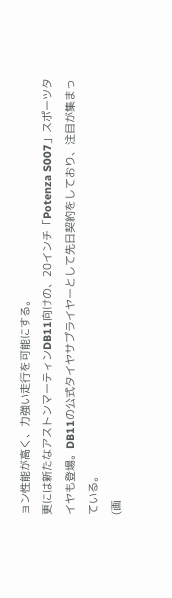ョン性能が高く、力強い走行を可能にする。
更には新たなアストンマーティンDB11向けの、20インチ「Potenza S007」スポーツタイヤも登場。DB11の公式タイヤサプライヤーとして先日契約をしており、注目が集まっている。
(画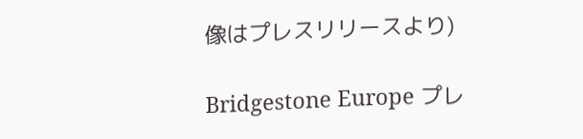像はプレスリリースより)

Bridgestone Europe プレ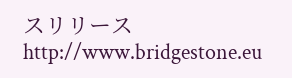スリリース
http://www.bridgestone.eu